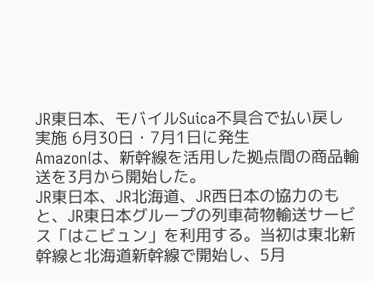JR東日本、モバイルSuica不具合で払い戻し実施 6月30日・7月1日に発生
Amazonは、新幹線を活用した拠点間の商品輸送を3月から開始した。
JR東日本、JR北海道、JR西日本の協力のもと、JR東日本グループの列車荷物輸送サービス「はこビュン」を利用する。当初は東北新幹線と北海道新幹線で開始し、5月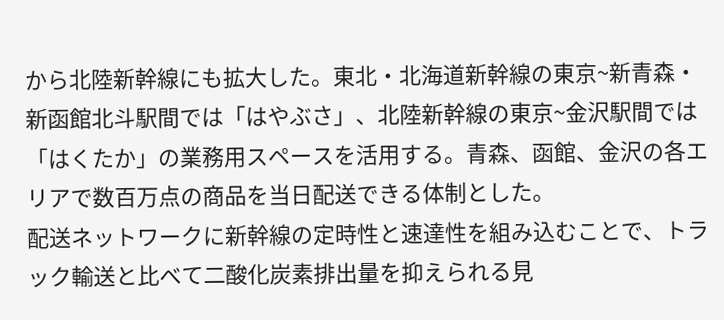から北陸新幹線にも拡大した。東北・北海道新幹線の東京~新青森・新函館北斗駅間では「はやぶさ」、北陸新幹線の東京~金沢駅間では「はくたか」の業務用スペースを活用する。青森、函館、金沢の各エリアで数百万点の商品を当日配送できる体制とした。
配送ネットワークに新幹線の定時性と速達性を組み込むことで、トラック輸送と比べて二酸化炭素排出量を抑えられる見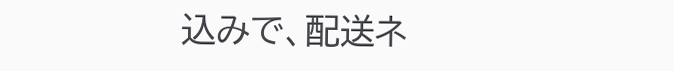込みで、配送ネ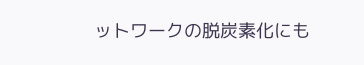ットワークの脱炭素化にも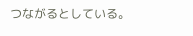つながるとしている。